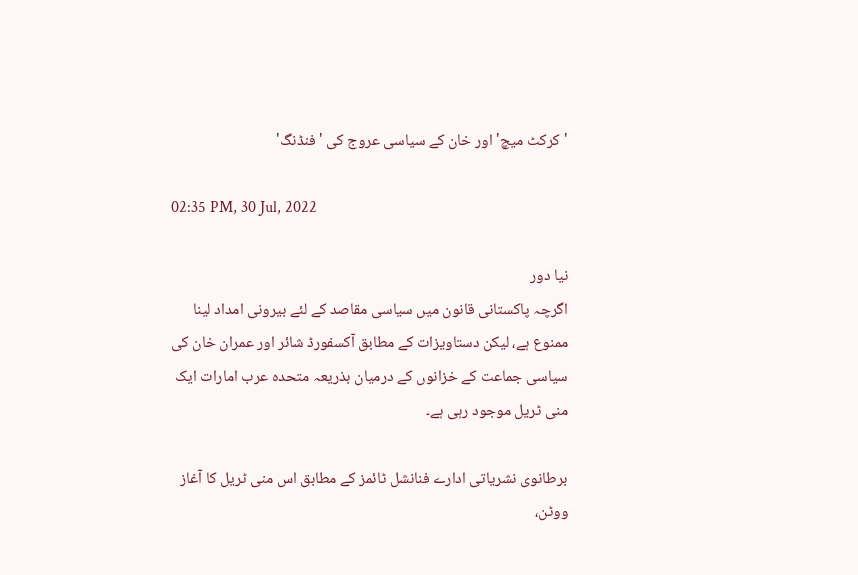'کرکٹ میچ' اور خان کے سیاسی عروج کی 'فنڈنگ'

02:35 PM, 30 Jul, 2022

نیا دور
اگرچہ پاکستانی قانون میں سیاسی مقاصد کے لئے بیرونی امداد لینا ممنوع ہے، لیکن دستاویزات کے مطابق آکسفورڈ شائر اور عمران خان کی سیاسی جماعت کے خزانوں کے درمیان بذریعہ متحدہ عرب امارات ایک منی ٹریل موجود رہی ہے۔

برطانوی نشریاتی ادارے فنانشل ٹائمز کے مطابق اس منی ٹریل کا آغاز ووٹن،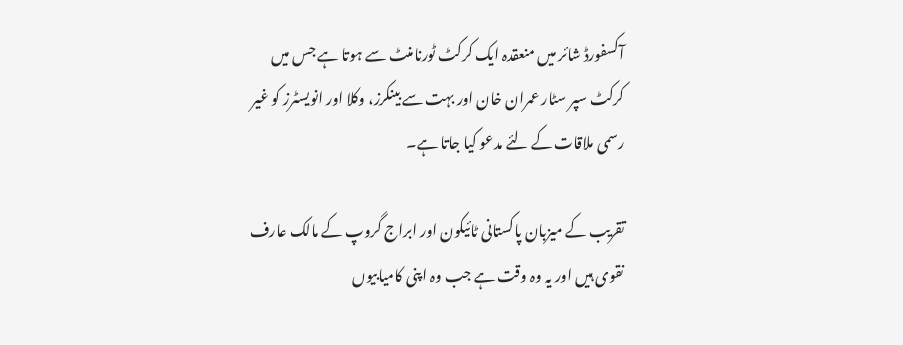آکسفورڈ شائر میں منعقدہ ایک کرکٹ ٹورنامنٹ سے ہوتا ہے جس میں کرکٹ سپر سٹار عمران خان اور بہت سے بینکرز، وکلا اور انویسٹرز کو غیر رسمی ملاقات کے لئے مدعو کیا جاتا ہے۔

تقریب کے میزبان پاکستانی ٹائیکون اور ابراج گروپ کے مالک عارف نقوی ہیں اور یہ وہ وقت ہے جب وہ اپنی کامیابیوں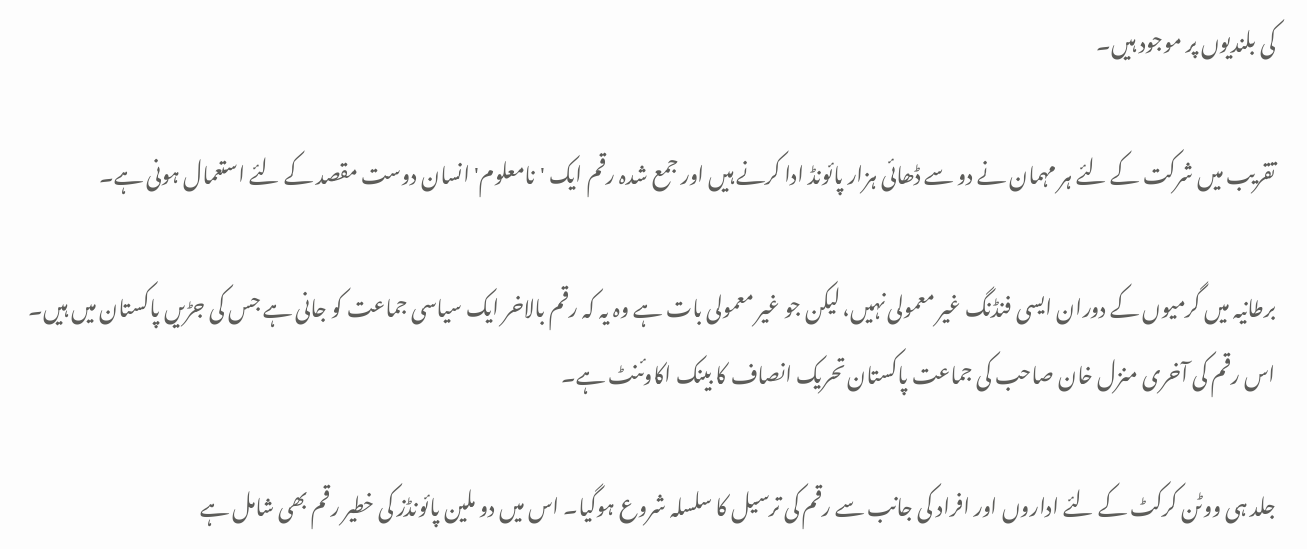کی بلندیوں پر موجود ہیں۔

تقریب میں شرکت کے لئے ہر مہمان نے دو سے ڈھائی ہزار پائونڈ ادا کرنے ہیں اور جمع شدہ رقم ایک 'نامعلوم' انسان دوست مقصد کے لئے استعمال ہونی ہے۔

برطانیہ میں گرمیوں کے دوران ایسی فنڈنگ غیر معمولی نہیں، لیکن جو غیر معمولی بات ہے وہ یہ کہ رقم بالاخر ایک سیاسی جماعت کو جانی ہے جس کی جڑیں پاکستان میں ہیں۔ اس رقم کی آخری منزل خان صاحب کی جماعت پاکستان تحریک انصاف کا بینک اکاوئنٹ ہے۔

جلد ہی ووٹن کرکٹ کے لئے اداروں اور افراد کی جانب سے رقم کی ترسیل کا سلسلہ شروع ہوگیا۔ اس میں دو ملین پائونڈز کی خطیر رقم بھی شامل ہے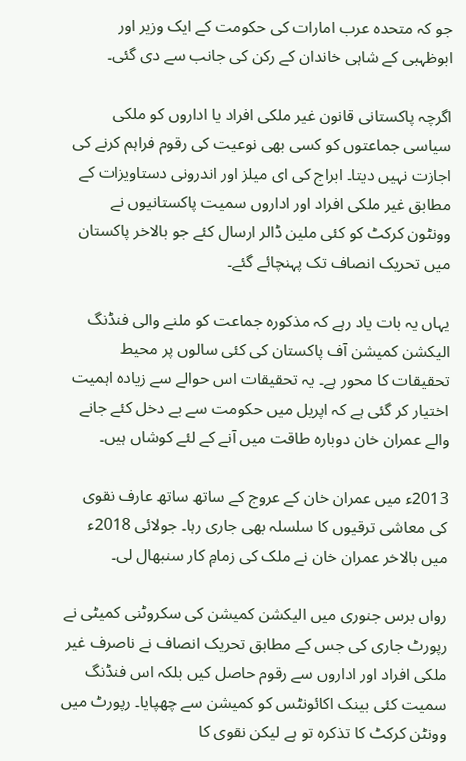جو کہ متحدہ عرب امارات کی حکومت کے ایک وزیر اور ابوظہبی کے شاہی خاندان کے رکن کی جانب سے دی گئی۔

اگرچہ پاکستانی قانون غیر ملکی افراد یا اداروں کو ملکی سیاسی جماعتوں کو کسی بھی نوعیت کی رقوم فراہم کرنے کی اجازت نہیں دیتا۔ ابراج کی ای میلز اور اندرونی دستاویزات کے مطابق غیر ملکی افراد اور اداروں سمیت پاکستانیوں نے وونٹون کرکٹ کو کئی ملین ڈالر ارسال کئے جو بالاخر پاکستان میں تحریک انصاف تک پہنچائے گئے۔

یہاں یہ بات یاد رہے کہ مذکورہ جماعت کو ملنے والی فنڈنگ الیکشن کمیشن آف پاکستان کی کئی سالوں پر محیط تحقیقات کا محور ہے۔ یہ تحقیقات اس حوالے سے زیادہ اہمیت اختیار کر گئی ہے کہ اپریل میں حکومت سے بے دخل کئے جانے والے عمران خان دوبارہ طاقت میں آنے کے لئے کوشاں ہیں۔

2013ء میں عمران خان کے عروج کے ساتھ ساتھ عارف نقوی کی معاشی ترقیوں کا سلسلہ بھی جاری رہا۔ جولائی 2018ء میں بالاخر عمران خان نے ملک کی زمامِ کار سنبھال لی۔

رواں برس جنوری میں الیکشن کمیشن کی سکروٹنی کمیٹی نے رپورٹ جاری کی جس کے مطابق تحریک انصاف نے ناصرف غیر ملکی افراد اور اداروں سے رقوم حاصل کیں بلکہ اس فنڈنگ سمیت کئی بینک اکائونٹس کو کمیشن سے چھپایا۔ رپورٹ میں وونٹن کرکٹ کا تذکرہ تو ہے لیکن نقوی کا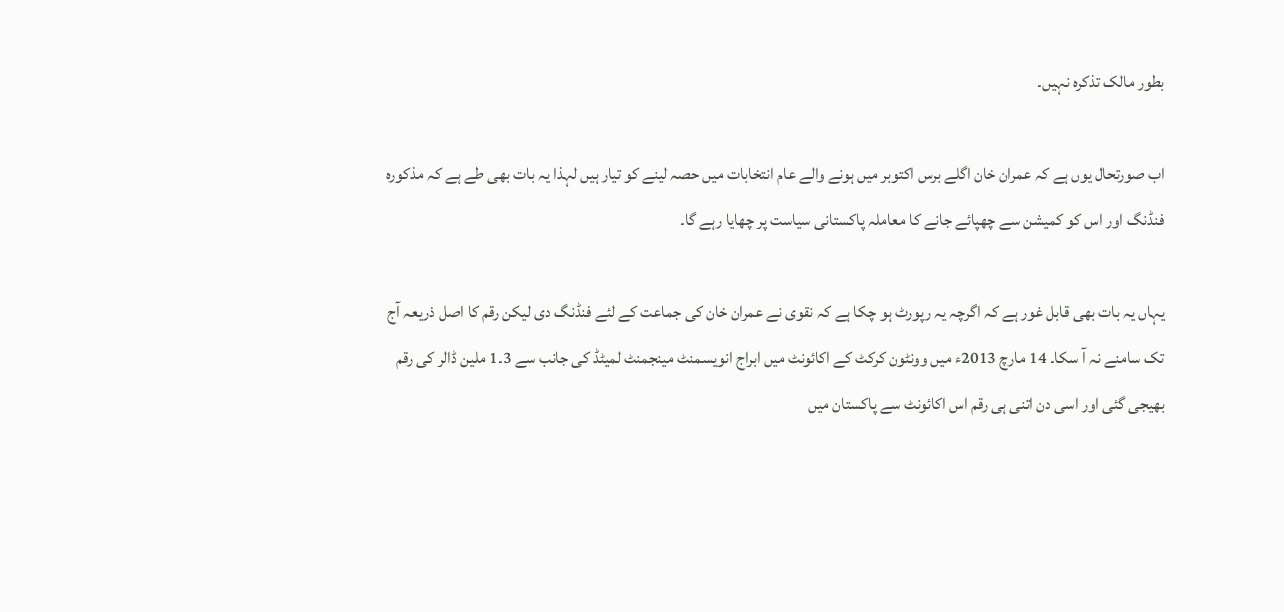بطور مالک تذکرہ نہیں۔

اب صورتحال یوں ہے کہ عمران خان اگلے برس اکتوبر میں ہونے والے عام انتخابات میں حصہ لینے کو تیار ہیں لہذا یہ بات بھی طے ہے کہ مذکورہ فنڈنگ اور اس کو کمیشن سے چھپائے جانے کا معاملہ پاکستانی سیاست پر چھایا رہے گا۔

یہاں یہ بات بھی قابل غور ہے کہ اگرچہ یہ رپورٹ ہو چکا ہے کہ نقوی نے عمران خان کی جماعت کے لئے فنڈنگ دی لیکن رقم کا اصل ذریعہ آج تک سامنے نہ آ سکا۔ 14 مارچ 2013ء میں وونٹون کرکٹ کے اکائونٹ میں ابراج انویسمنٹ مینجمنٹ لمیٹڈ کی جانب سے 3۔1 ملین ڈالر کی رقم بھیجی گئی اور اسی دن اتنی ہی رقم اس اکائونٹ سے پاکستان میں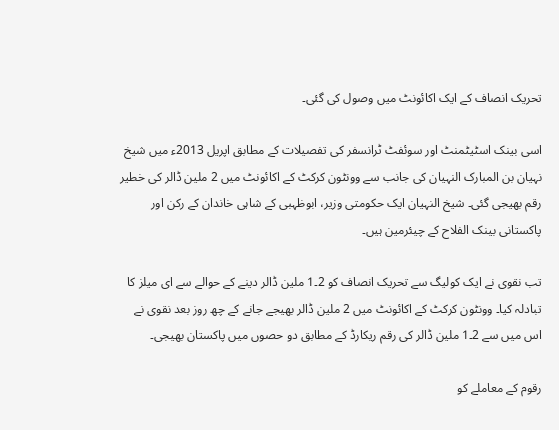تحریک انصاف کے ایک اکائونٹ میں وصول کی گئی۔

اسی بینک اسٹیٹمنٹ اور سوئفٹ ٹرانسفر کی تفصیلات کے مطابق اپریل 2013ء میں شیخ نہیان بن المبارک النہیان کی جانب سے وونٹون کرکٹ کے اکائونٹ میں 2 ملین ڈالر کی خطیر رقم بھیجی گئی۔ شیخ النہیان ایک حکومتی وزیر، ابوظہبی کے شاہی خاندان کے رکن اور پاکستانی بینک الفلاح کے چیئرمین ہیں۔

تب نقوی نے ایک کولیگ سے تحریک انصاف کو 2۔1 ملین ڈالر دینے کے حوالے سے ای میلز کا تبادلہ کیا۔ وونٹون کرکٹ کے اکائونٹ میں 2 ملین ڈالر بھیجے جانے کے چھ روز بعد نقوی نے اس میں سے 2۔1 ملین ڈالر کی رقم ریکارڈ کے مطابق دو حصوں میں پاکستان بھیجی۔

رقوم کے معاملے کو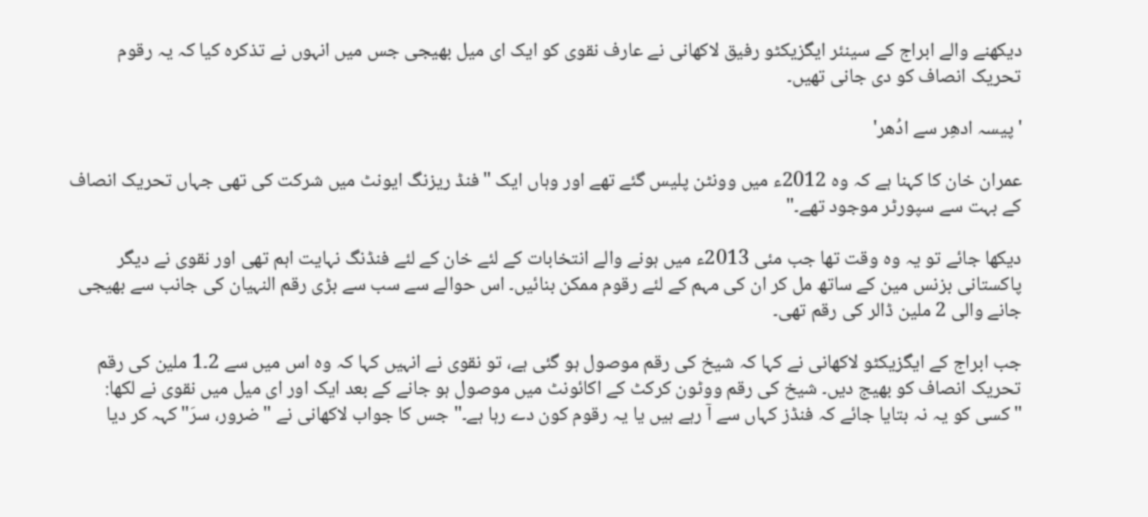دیکھنے والے ابراج کے سینئر ایگزیکٹو رفیق لاکھانی نے عارف نقوی کو ایک ای میل بھیجی جس میں انہوں نے تذکرہ کیا کہ یہ رقوم تحریک انصاف کو دی جانی تھیں۔

'پیسہ ادھِر سے ادُھر'

عمران خان کا کہنا ہے کہ وہ 2012ء میں وونٹن پلیس گئے تھے اور وہاں ایک "فنڈ ریزنگ ایونٹ میں شرکت کی تھی جہاں تحریک انصاف کے بہت سے سپورٹر موجود تھے۔"

دیکھا جائے تو یہ وہ وقت تھا جب مئی 2013ء میں ہونے والے انتخابات کے لئے خان کے لئے فنڈنگ نہایت اہم تھی اور نقوی نے دیگر پاکستانی بزنس مین کے ساتھ مل کر ان کی مہم کے لئے رقوم ممکن بنائیں۔ اس حوالے سے سب سے بڑی رقم النہیان کی جانب سے بھیجی جانے والی 2 ملین ڈالر کی رقم تھی۔

جب ابراج کے ایگزیکٹو لاکھانی نے کہا کہ شیخ کی رقم موصول ہو گئی ہے، تو نقوی نے انہیں کہا کہ وہ اس میں سے 2۔1 ملین کی رقم تحریک انصاف کو بھیج دیں۔ شیخ کی رقم ووٹون کرکٹ کے اکائونٹ میں موصول ہو جانے کے بعد ایک اور ای میل میں نقوی نے لکھا: "کسی کو یہ نہ بتایا جائے کہ فنڈز کہاں سے آ رہے ہیں یا یہ رقوم کون دے رہا ہے۔" جس کا جواب لاکھانی نے "ضرور، سرَ" کہہ کر دیا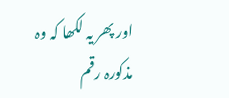اور پھر یہ لکھا کہ وہ مذکورہ رقم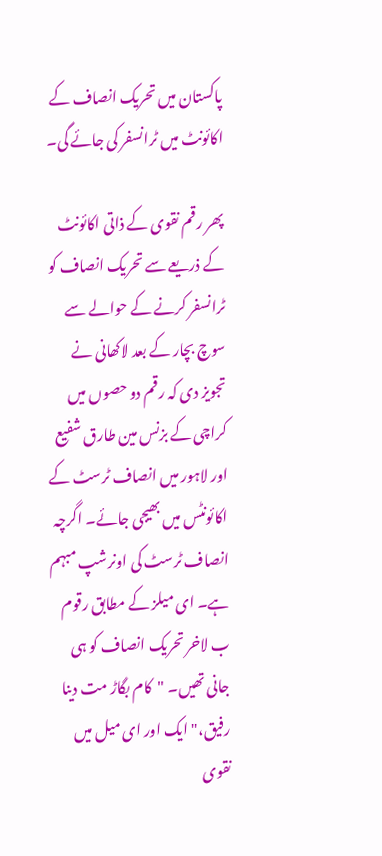پاکستان میں تحریک انصاف کے اکائونٹ میں ٹرانسفر کی جائے گی۔

پھر رقم نقوی کے ذاتی اکائونٹ کے ذریعے سے تحریک انصاف کو ٹرانسفر کرنے کے حوالے سے سوچ بچار کے بعد لاکھانی نے تجویز دی کہ رقم دو حصوں میں کراچی کے بزنس مین طارق شفیع اور لاہور میں انصاف ٹرسٹ کے اکائونٹس میں بھیجی جائے۔ اگرچہ انصاف ٹرسٹ کی اونرشپ مبہم ہے۔ ای میلز کے مطابق رقوم ب لاخر تحریک انصاف کو ہی جانی تھیں۔ "کام بگاڑ مت دینا رفیق،" ایک اور ای میل میں نقوی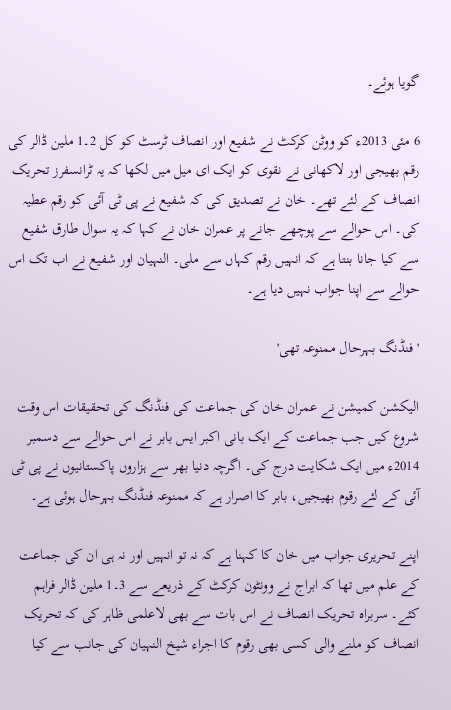گویا ہوئے۔

6 مئی 2013ء کو ووٹن کرکٹ نے شفیع اور انصاف ٹرسٹ کو کل 2۔1 ملین ڈالر کی رقم بھیجی اور لاکھانی نے نقوی کو ایک ای میل میں لکھا کہ یہ ٹرانسفرز تحریک انصاف کے لئے تھے۔ خان نے تصدیق کی کہ شفیع نے پی ٹی آئی کو رقم عطیہ کی۔ اس حوالے سے پوچھے جانے پر عمران خان نے کہا کہ یہ سوال طارق شفیع سے کیا جانا بنتا ہے کہ انہیں رقم کہاں سے ملی۔ النہیان اور شفیع نے اب تک اس حوالے سے اپنا جواب نہیں دیا ہے۔

'فنڈنگ بہرحال ممنوعہ تھی'

الیکشن کمیشن نے عمران خان کی جماعت کی فنڈنگ کی تحقیقات اس وقت شروع کیں جب جماعت کے ایک بانی اکبر ایس بابر نے اس حوالے سے دسمبر 2014ء میں ایک شکایت درج کی۔ اگرچہ دنیا بھر سے ہزاروں پاکستانیوں نے پی ٹی آئی کے لئے رقوم بھیجیں، بابر کا اصرار ہے کہ ممنوعہ فنڈنگ بہرحال ہوئی ہے۔

اپنے تحریری جواب میں خان کا کہنا ہے کہ نہ تو انہیں اور نہ ہی ان کی جماعت کے علم میں تھا کہ ابراج نے وونٹون کرکٹ کے ذریعے سے 3۔1 ملین ڈالر فراہم کئے۔ سربراہ تحریک انصاف نے اس بات سے بھی لاعلمی ظاہر کی کہ تحریک انصاف کو ملنے والی کسی بھی رقوم کا اجراء شیخ النہیان کی جانب سے کیا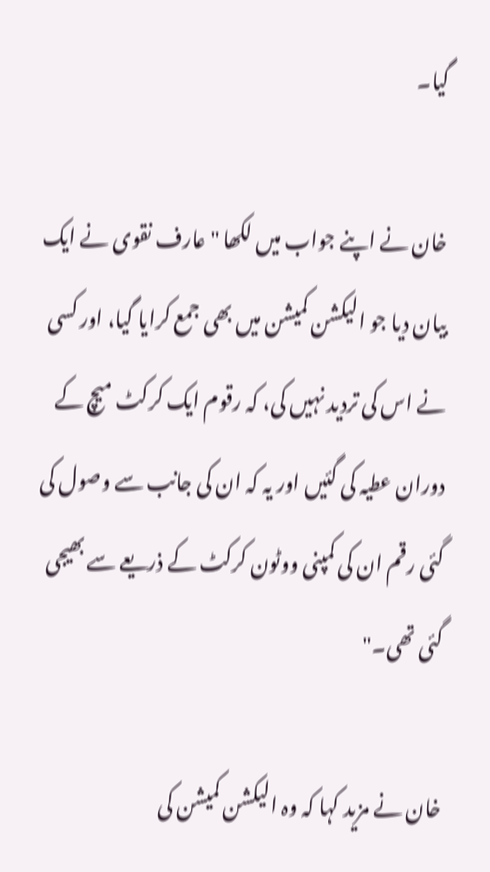گیا۔

خان نے اپنے جواب میں لکھا " عارف نقوی نے ایک بیان دیا جو الیکشن کمیشن میں بھی جمع کرایا گیا، اور کسی نے اس کی تردید نہیں کی، کہ رقوم ایک کرکٹ میچ کے دوران عطیہ کی گئیں اور یہ کہ ان کی جانب سے وصول کی گئی رقم ان کی کمپنی ووٹون کرکٹ کے ذریعے سے بھیجی گئی تھی۔"

خان نے مزید کہا کہ وہ الیکشن کمیشن کی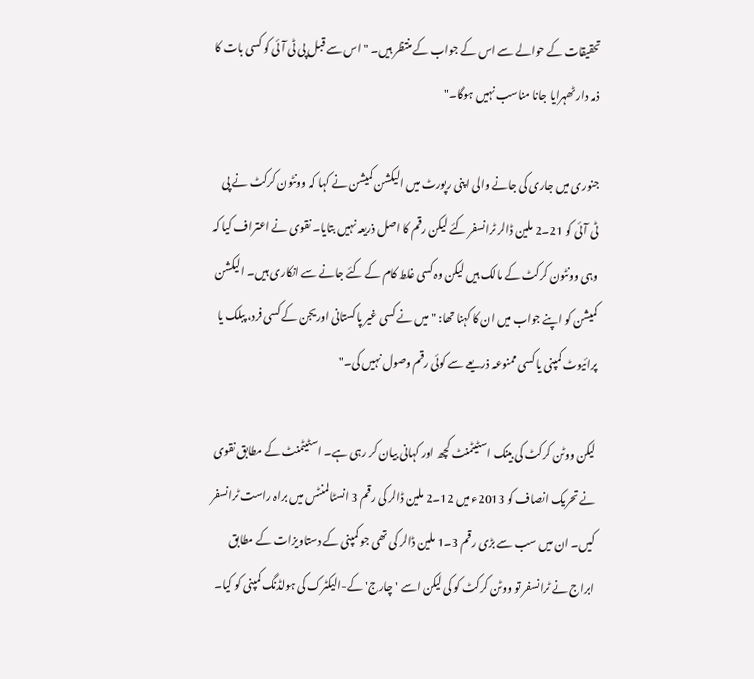تحقیقات کے حوالے سے اس کے جواب کے منتظر ہیں۔ "اس سے قبل پی ٹی آئی کو کسی بات کا ذمہ دار ٹھہرایا جانا مناسب نہیں ہوگا۔"

جنوری میں جاری کی جانے والی اپنی رپورٹ میں الیکشن کمیشن نے کہا کہ وونٹون کرکٹ نے پی ٹی آئی کو 21۔2 ملین ڈالر ٹرانسفر کئے لیکن رقم کا اصل ذریعہ نہیں بتایا۔ نقوی نے اعتراف کیا کہ وہی وونٹون کرکٹ کے مالک ہیں لیکن وہ کسی غلط کام کے کئے جانے سے انکاری ہیں۔ الیکشن کمیشن کو اپنے جواب میں ان کا کہنا تھا: "میں نے کسی غیر پاکستانی اوریجن کے کسی فرد، پبلک یا پرائیوٹ کمپنی یا کسی ممنوعہ ذریعے سے کوئی رقم وصول نہیں کی۔"

لیکن ووٹن کرکٹ کی بینک اسٹیٹمنٹ کچھ اور کہانی بیان کر رہی ہے۔ اسٹیٹمنٹ کے مطابق نقوی نے تحریک انصاف کو 2013ء میں 12۔2 ملین ڈالر کی رقم 3 انسٹالمنٹس میں براہ راست ٹرانسفر کیں۔ ان میں سب سے بڑی رقم 3۔1 ملین ڈالر کی تھی جو کمپنی کے دستاویزات کے مطابق ابراج نے ٹرانسفر تو ووٹن کرکٹ کو کی لیکن اسے 'چارج' کے-الیکٹرک کی ہولڈنگ کمپنی کو کیا۔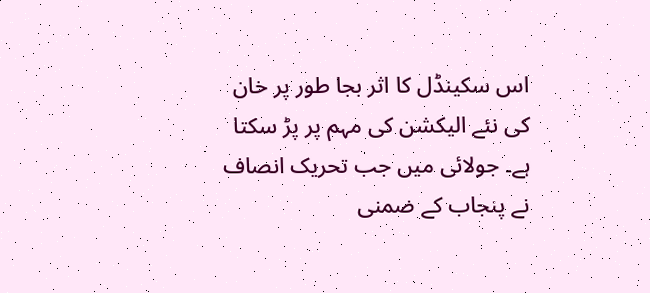اس سکینڈل کا اثر بجا طور پر خان کی نئے الیکشن کی مہم پر پڑ سکتا ہے۔ جولائی میں جب تحریک انصاف نے پنجاب کے ضمنی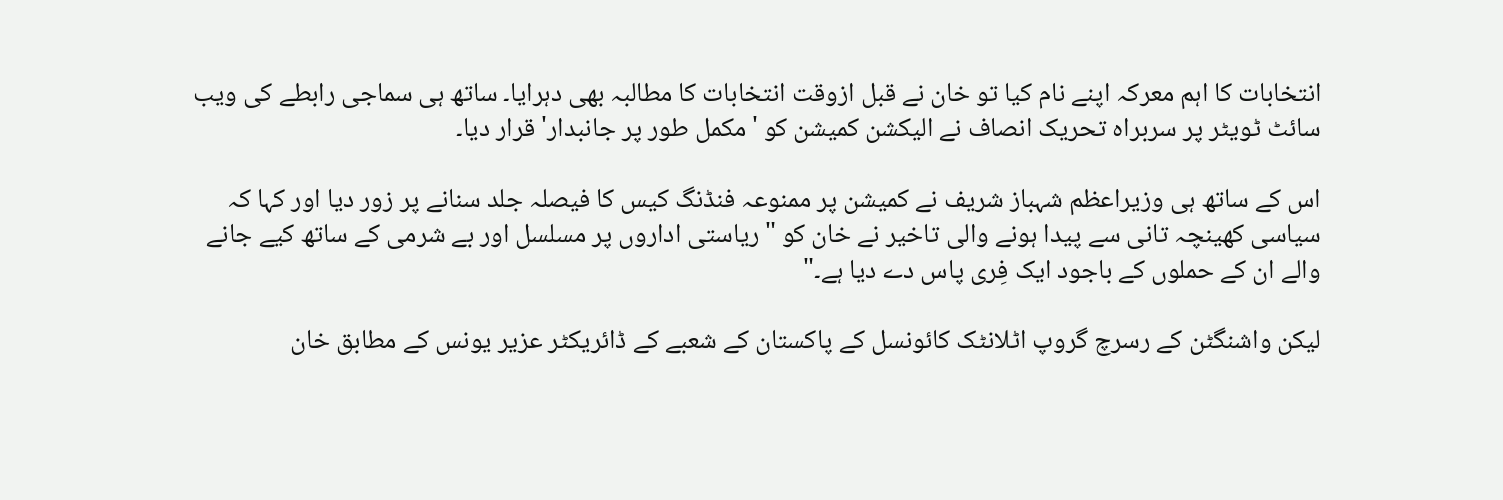انتخابات کا اہم معرکہ اپنے نام کیا تو خان نے قبل ازوقت انتخابات کا مطالبہ بھی دہرایا۔ ساتھ ہی سماجی رابطے کی ویب سائٹ ٹویٹر پر سربراہ تحریک انصاف نے الیکشن کمیشن کو 'مکمل طور پر جانبدار' قرار دیا۔

اس کے ساتھ ہی وزیراعظم شہباز شریف نے کمیشن پر ممنوعہ فنڈنگ کیس کا فیصلہ جلد سنانے پر زور دیا اور کہا کہ سیاسی کھینچہ تانی سے پیدا ہونے والی تاخیر نے خان کو "ریاستی اداروں پر مسلسل اور بے شرمی کے ساتھ کیے جانے والے ان کے حملوں کے باجود ایک فِری پاس دے دیا ہے۔"

لیکن واشنگٹن کے رسرچ گروپ اٹلانٹک کائونسل کے پاکستان کے شعبے کے ڈائریکٹر عزیر یونس کے مطابق خان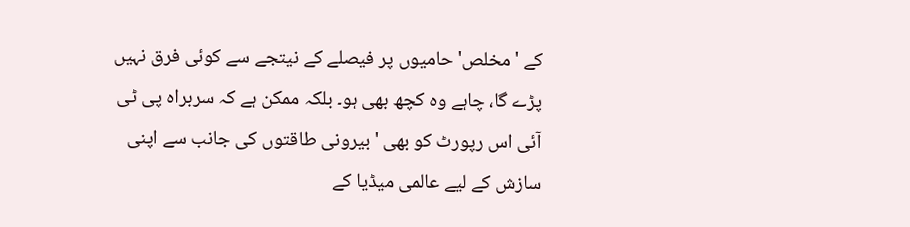کے 'مخلص' حامیوں پر فیصلے کے نیتجے سے کوئی فرق نہیں پڑے گا، چاہے وہ کچھ بھی ہو۔ بلکہ ممکن ہے کہ سربراہ پی ٹی آئی اس رپورٹ کو بھی 'بیرونی طاقتوں کی جانب سے اپنی سازش کے لیے عالمی میڈیا کے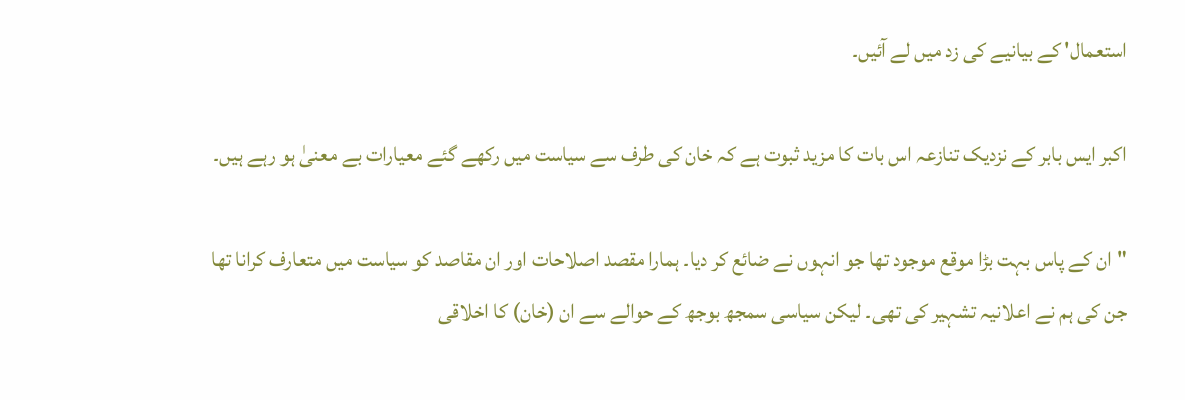استعمال' کے بیانیے کی زد میں لے آئیں۔

اکبر ایس بابر کے نزدیک تنازعہ اس بات کا مزید ثبوت ہے کہ خان کی طرف سے سیاست میں رکھے گئے معیارات بے معنیٰ ہو رہے ہیں۔

"ان کے پاس بہت بڑا موقع موجود تھا جو انہوں نے ضائع کر دیا۔ ہمارا مقصد اصلاحات اور ان مقاصد کو سیاست میں متعارف کرانا تھا جن کی ہم نے اعلانیہ تشہیر کی تھی۔ لیکن سیاسی سمجھ بوجھ کے حوالے سے ان (خان) کا اخلاقی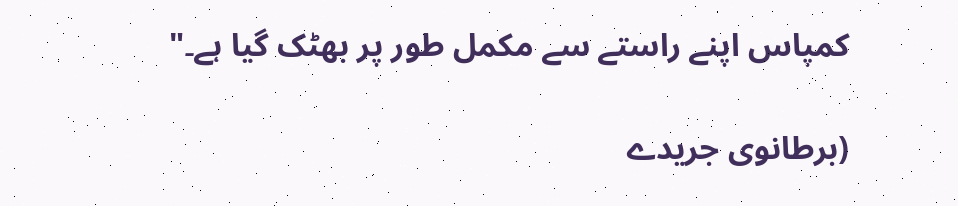کمپاس اپنے راستے سے مکمل طور پر بھٹک گیا ہے۔"

(برطانوی جریدے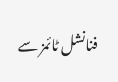فنانشل ٹائمز سے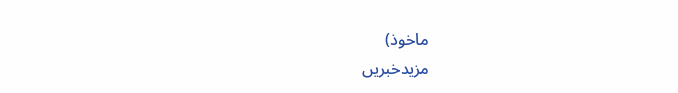ماخوذ)
مزیدخبریں